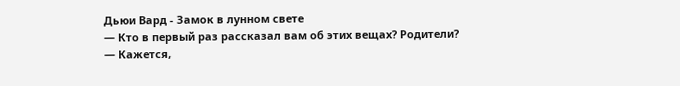Дьюи Вард - Замок в лунном свете
— Кто в первый раз рассказал вам об этих вещах? Родители?
— Кажется,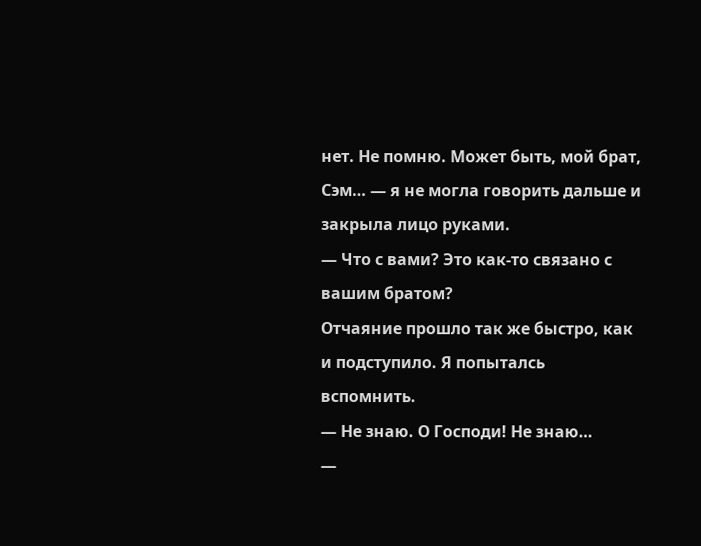нет. Не помню. Может быть, мой брат, Сэм… — я не могла говорить дальше и закрыла лицо руками.
— Что с вами? Это как-то связано с вашим братом?
Отчаяние прошло так же быстро, как и подступило. Я попыталсь вспомнить.
— Не знаю. О Господи! Не знаю…
—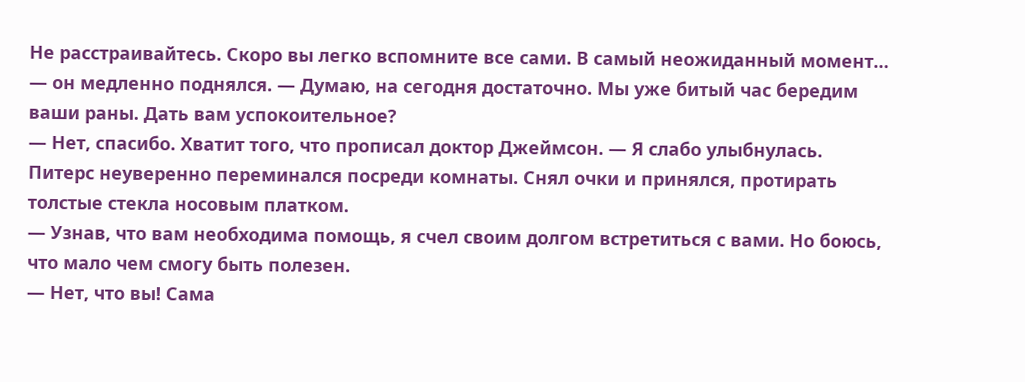Не расстраивайтесь. Скоро вы легко вспомните все сами. В самый неожиданный момент… — он медленно поднялся. — Думаю, на сегодня достаточно. Мы уже битый час бередим ваши раны. Дать вам успокоительное?
— Нет, спасибо. Хватит того, что прописал доктор Джеймсон. — Я слабо улыбнулась.
Питерс неуверенно переминался посреди комнаты. Снял очки и принялся, протирать толстые стекла носовым платком.
— Узнав, что вам необходима помощь, я счел своим долгом встретиться с вами. Но боюсь, что мало чем смогу быть полезен.
— Нет, что вы! Сама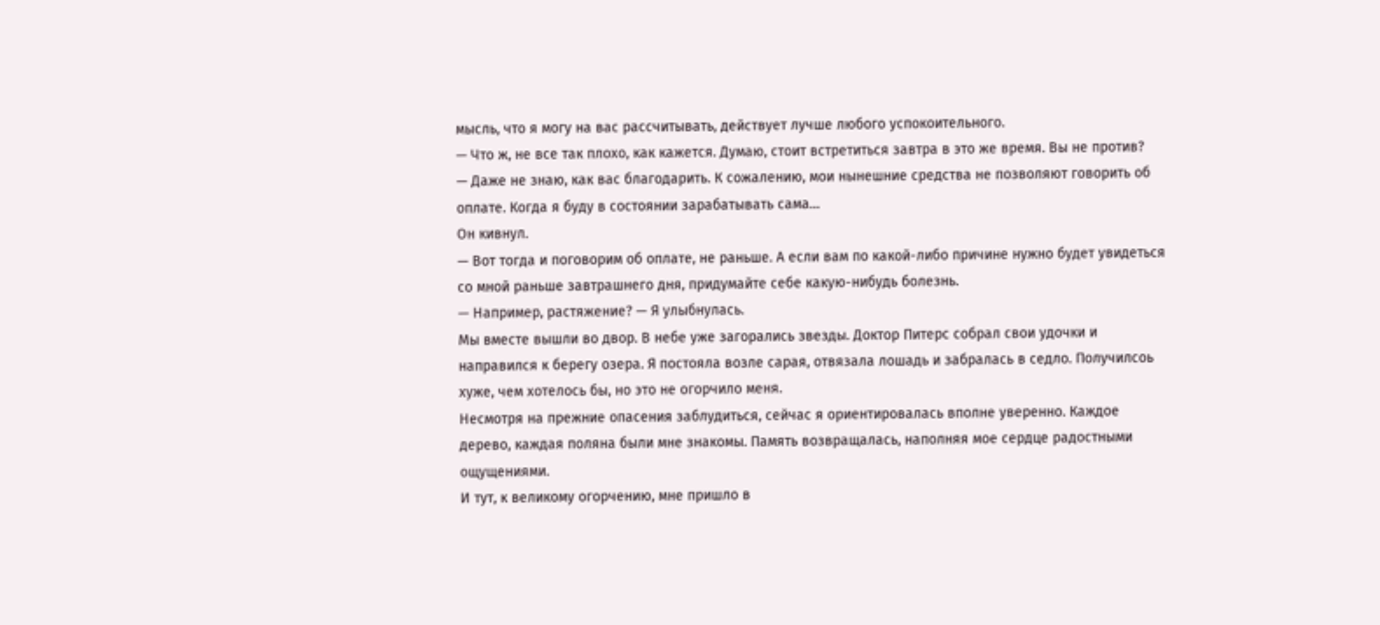мысль, что я могу на вас рассчитывать, действует лучше любого успокоительного.
— Что ж, не все так плохо, как кажется. Думаю, стоит встретиться завтра в это же время. Вы не против?
— Даже не знаю, как вас благодарить. К сожалению, мои нынешние средства не позволяют говорить об оплате. Когда я буду в состоянии зарабатывать сама…
Он кивнул.
— Вот тогда и поговорим об оплате, не раньше. А если вам по какой-либо причине нужно будет увидеться со мной раньше завтрашнего дня, придумайте себе какую-нибудь болезнь.
— Например, растяжение? — Я улыбнулась.
Мы вместе вышли во двор. В небе уже загорались звезды. Доктор Питерс собрал свои удочки и направился к берегу озера. Я постояла возле сарая, отвязала лошадь и забралась в седло. Получилсоь хуже, чем хотелось бы, но это не огорчило меня.
Несмотря на прежние опасения заблудиться, сейчас я ориентировалась вполне уверенно. Каждое дерево, каждая поляна были мне знакомы. Память возвращалась, наполняя мое сердце радостными ощущениями.
И тут, к великому огорчению, мне пришло в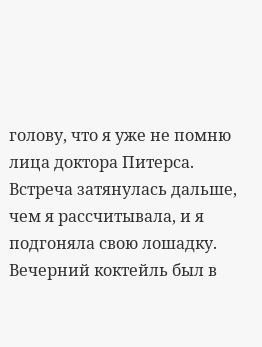голову, что я уже не помню лица доктора Питерса.
Встреча затянулась дальше, чем я рассчитывала, и я подгоняла свою лошадку. Вечерний коктейль был в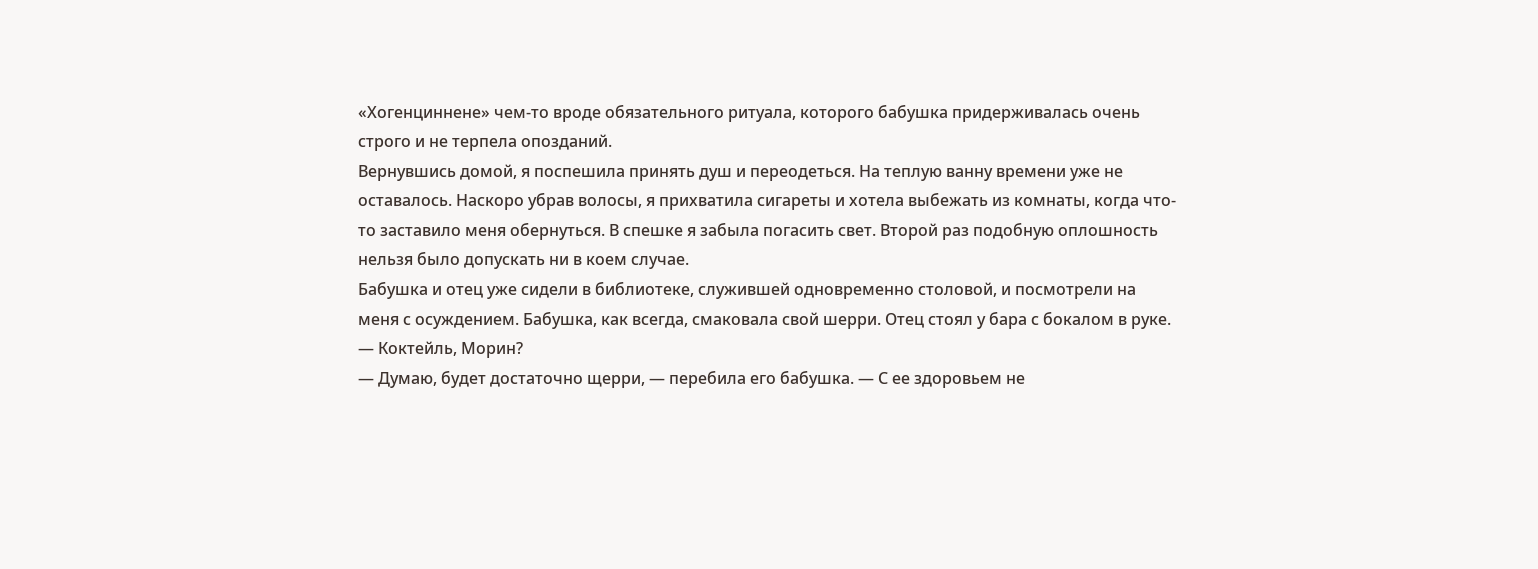«Хогенциннене» чем-то вроде обязательного ритуала, которого бабушка придерживалась очень строго и не терпела опозданий.
Вернувшись домой, я поспешила принять душ и переодеться. На теплую ванну времени уже не оставалось. Наскоро убрав волосы, я прихватила сигареты и хотела выбежать из комнаты, когда что-то заставило меня обернуться. В спешке я забыла погасить свет. Второй раз подобную оплошность нельзя было допускать ни в коем случае.
Бабушка и отец уже сидели в библиотеке, служившей одновременно столовой, и посмотрели на меня с осуждением. Бабушка, как всегда, смаковала свой шерри. Отец стоял у бара с бокалом в руке.
— Коктейль, Морин?
— Думаю, будет достаточно щерри, — перебила его бабушка. — С ее здоровьем не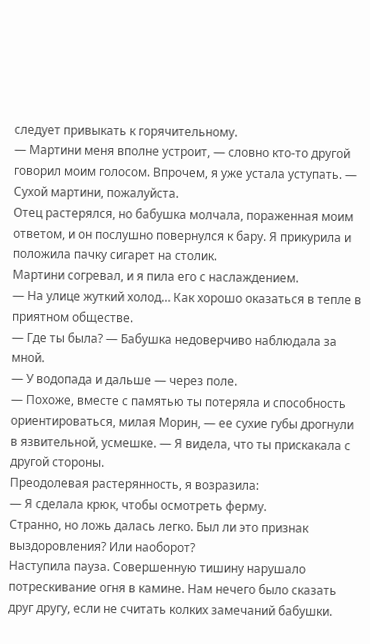следует привыкать к горячительному.
— Мартини меня вполне устроит, — словно кто-то другой говорил моим голосом. Впрочем, я уже устала уступать. — Сухой мартини, пожалуйста.
Отец растерялся, но бабушка молчала, пораженная моим ответом, и он послушно повернулся к бару. Я прикурила и положила пачку сигарет на столик.
Мартини согревал, и я пила его с наслаждением.
— На улице жуткий холод… Как хорошо оказаться в тепле в приятном обществе.
— Где ты была? — Бабушка недоверчиво наблюдала за мной.
— У водопада и дальше — через поле.
— Похоже, вместе с памятью ты потеряла и способность ориентироваться, милая Морин, — ее сухие губы дрогнули в язвительной, усмешке. — Я видела, что ты прискакала с другой стороны.
Преодолевая растерянность, я возразила:
— Я сделала крюк, чтобы осмотреть ферму.
Странно, но ложь далась легко. Был ли это признак выздоровления? Или наоборот?
Наступила пауза. Совершенную тишину нарушало потрескивание огня в камине. Нам нечего было сказать друг другу, если не считать колких замечаний бабушки.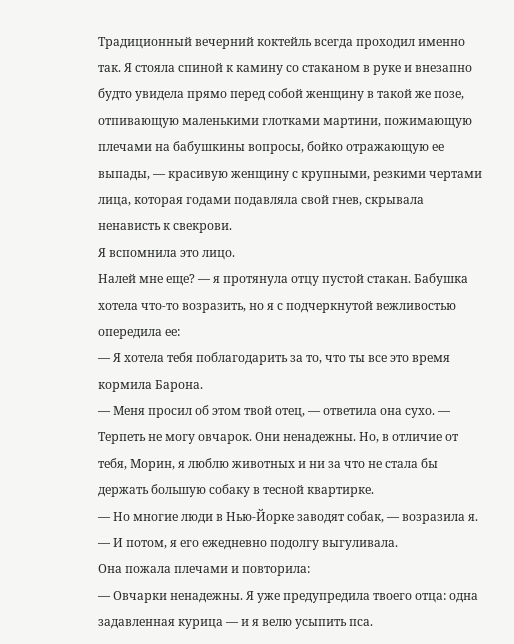Традиционный вечерний коктейль всегда проходил именно так. Я стояла спиной к камину со стаканом в руке и внезапно будто увидела прямо перед собой женщину в такой же позе, отпивающую маленькими глотками мартини, пожимающую плечами на бабушкины вопросы, бойко отражающую ее выпады, — красивую женщину с крупными, резкими чертами лица, которая годами подавляла свой гнев, скрывала ненависть к свекрови.
Я вспомнила это лицо.
Налей мне еще? — я протянула отцу пустой стакан. Бабушка хотела что-то возразить, но я с подчеркнутой вежливостью опередила ее:
— Я хотела тебя поблагодарить за то, что ты все это время кормила Барона.
— Меня просил об этом твой отец, — ответила она сухо. — Терпеть не могу овчарок. Они ненадежны. Но, в отличие от тебя, Морин, я люблю животных и ни за что не стала бы держать большую собаку в тесной квартирке.
— Но многие люди в Нью-Йорке заводят собак, — возразила я. — И потом, я его ежедневно подолгу выгуливала.
Она пожала плечами и повторила:
— Овчарки ненадежны. Я уже предупредила твоего отца: одна задавленная курица — и я велю усыпить пса.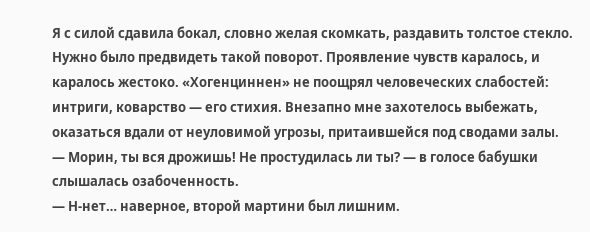Я с силой сдавила бокал, словно желая скомкать, раздавить толстое стекло. Нужно было предвидеть такой поворот. Проявление чувств каралось, и каралось жестоко. «Хогенциннен» не поощрял человеческих слабостей: интриги, коварство — его стихия. Внезапно мне захотелось выбежать, оказаться вдали от неуловимой угрозы, притаившейся под сводами залы.
— Морин, ты вся дрожишь! Не простудилась ли ты? — в голосе бабушки слышалась озабоченность.
— Н-нет… наверное, второй мартини был лишним.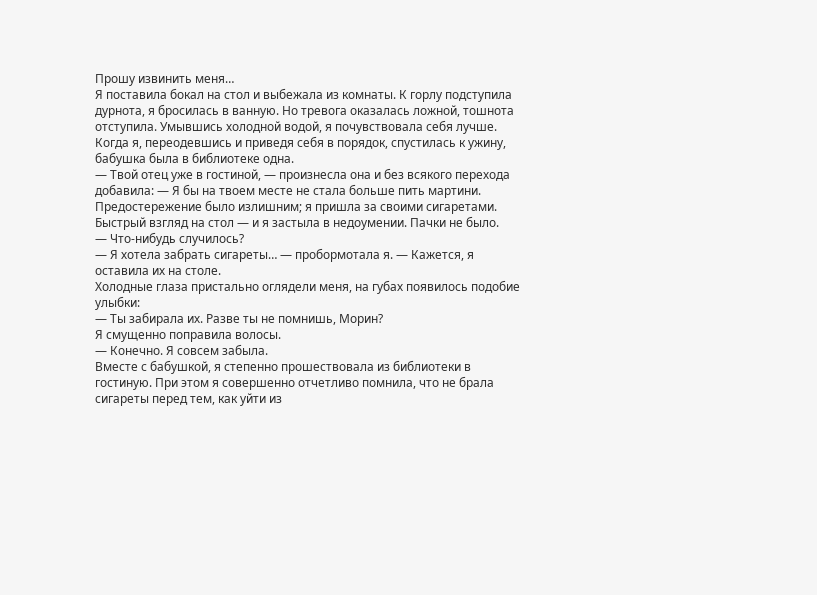Прошу извинить меня…
Я поставила бокал на стол и выбежала из комнаты. К горлу подступила дурнота, я бросилась в ванную. Но тревога оказалась ложной, тошнота отступила. Умывшись холодной водой, я почувствовала себя лучше.
Когда я, переодевшись и приведя себя в порядок, спустилась к ужину, бабушка была в библиотеке одна.
— Твой отец уже в гостиной, — произнесла она и без всякого перехода добавила: — Я бы на твоем месте не стала больше пить мартини.
Предостережение было излишним; я пришла за своими сигаретами. Быстрый взгляд на стол — и я застыла в недоумении. Пачки не было.
— Что-нибудь случилось?
— Я хотела забрать сигареты… — пробормотала я. — Кажется, я оставила их на столе.
Холодные глаза пристально оглядели меня, на губах появилось подобие улыбки:
— Ты забирала их. Разве ты не помнишь, Морин?
Я смущенно поправила волосы.
— Конечно. Я совсем забыла.
Вместе с бабушкой, я степенно прошествовала из библиотеки в гостиную. При этом я совершенно отчетливо помнила, что не брала сигареты перед тем, как уйти из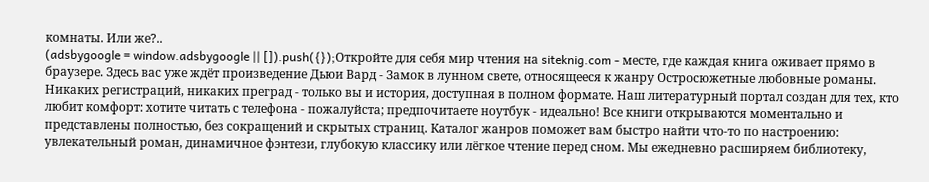комнаты. Или же?..
(adsbygoogle = window.adsbygoogle || []).push({});Откройте для себя мир чтения на siteknig.com - месте, где каждая книга оживает прямо в браузере. Здесь вас уже ждёт произведение Дьюи Вард - Замок в лунном свете, относящееся к жанру Остросюжетные любовные романы. Никаких регистраций, никаких преград - только вы и история, доступная в полном формате. Наш литературный портал создан для тех, кто любит комфорт: хотите читать с телефона - пожалуйста; предпочитаете ноутбук - идеально! Все книги открываются моментально и представлены полностью, без сокращений и скрытых страниц. Каталог жанров поможет вам быстро найти что-то по настроению: увлекательный роман, динамичное фэнтези, глубокую классику или лёгкое чтение перед сном. Мы ежедневно расширяем библиотеку,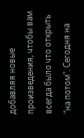добавляя новые произведения, чтобы вам всегда было что открыть "на потом". Сегодня на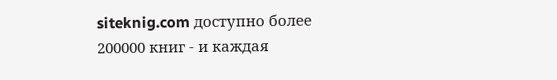siteknig.com доступно более 200000 книг - и каждая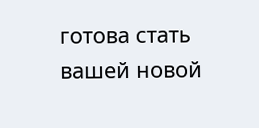готова стать вашей новой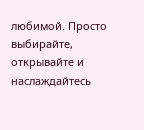любимой. Просто выбирайте, открывайте и наслаждайтесь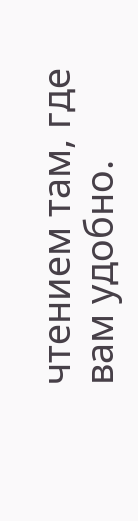чтением там, где вам удобно.